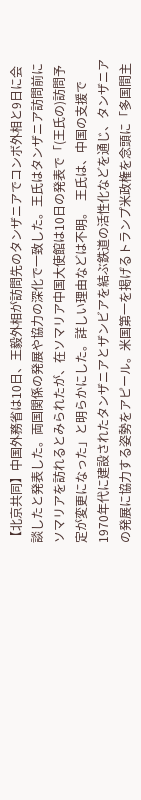【北京共同】中国外務省は10日、王毅外相が訪問先のタンザニアでコンボ外相と9日に会談したと発表した。両国関係の発展や協力の深化で一致した。王氏はタンザニア訪問前にソマリアを訪れるとみられたが、在ソマリア中国大使館は10日の発表で「(王氏の)訪問予定が変更になった」と明らかにした。詳しい理由などは不明。  王氏は、中国の支援で1970年代に建設されたタンザニアとザンビアを結ぶ鉄道の活性化などを通じ、タンザニアの発展に協力する姿勢をアピール。米国第一を掲げるトランプ米政権を念頭に「多国間主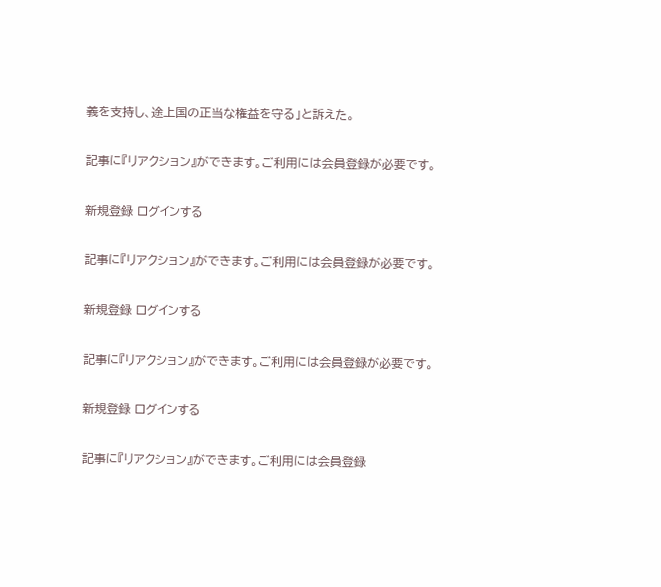義を支持し、途上国の正当な権益を守る」と訴えた。

記事に『リアクション』ができます。ご利用には会員登録が必要です。

新規登録 ログインする

記事に『リアクション』ができます。ご利用には会員登録が必要です。

新規登録 ログインする

記事に『リアクション』ができます。ご利用には会員登録が必要です。

新規登録 ログインする

記事に『リアクション』ができます。ご利用には会員登録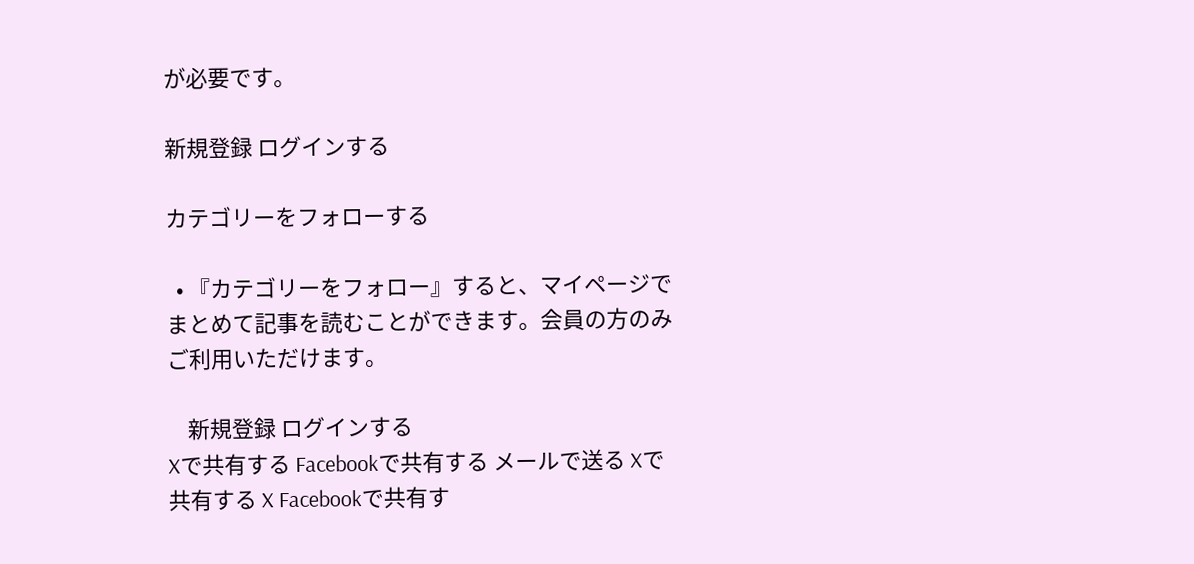が必要です。

新規登録 ログインする

カテゴリーをフォローする

  • 『カテゴリーをフォロー』すると、マイページでまとめて記事を読むことができます。会員の方のみご利用いただけます。

    新規登録 ログインする
Xで共有する Facebookで共有する メールで送る Xで共有する X Facebookで共有す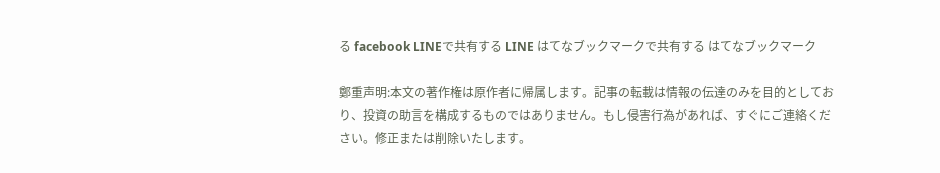る facebook LINEで共有する LINE はてなブックマークで共有する はてなブックマーク

鄭重声明:本文の著作権は原作者に帰属します。記事の転載は情報の伝達のみを目的としており、投資の助言を構成するものではありません。もし侵害行為があれば、すぐにご連絡ください。修正または削除いたします。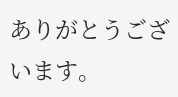ありがとうございます。